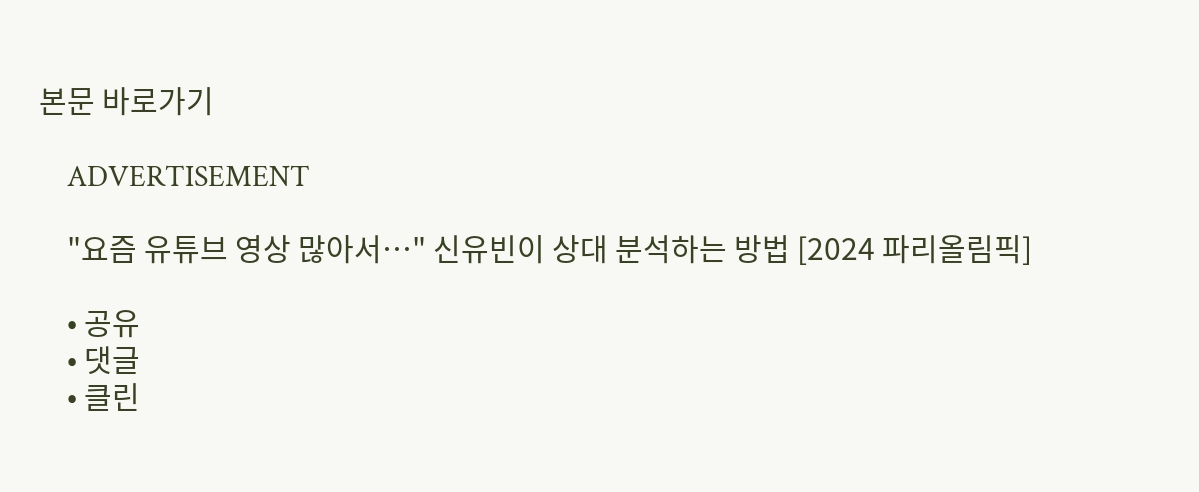본문 바로가기

    ADVERTISEMENT

    "요즘 유튜브 영상 많아서…" 신유빈이 상대 분석하는 방법 [2024 파리올림픽]

    • 공유
    • 댓글
    • 클린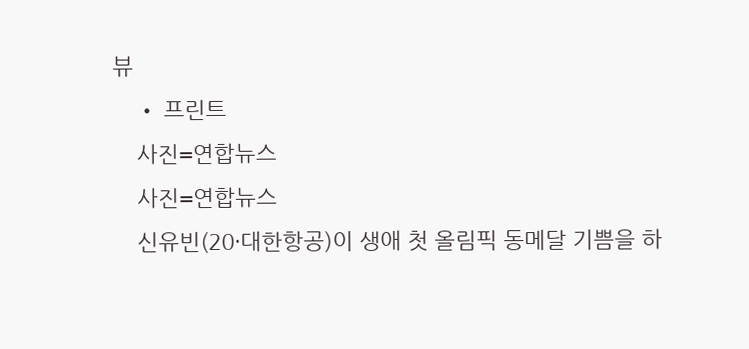뷰
    • 프린트
    사진=연합뉴스
    사진=연합뉴스
    신유빈(20·대한항공)이 생애 첫 올림픽 동메달 기쁨을 하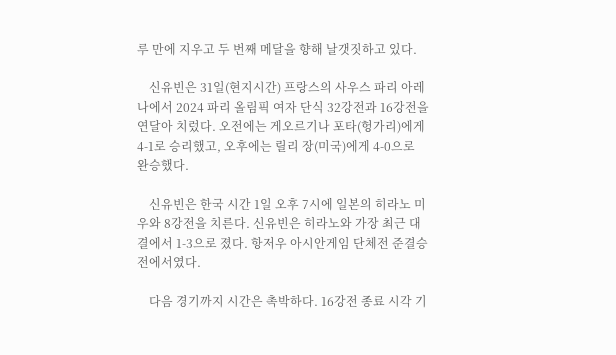루 만에 지우고 두 번째 메달을 향해 날갯짓하고 있다.

    신유빈은 31일(현지시간) 프랑스의 사우스 파리 아레나에서 2024 파리 올림픽 여자 단식 32강전과 16강전을 연달아 치렀다. 오전에는 게오르기나 포타(헝가리)에게 4-1로 승리했고, 오후에는 릴리 장(미국)에게 4-0으로 완승했다.

    신유빈은 한국 시간 1일 오후 7시에 일본의 히라노 미우와 8강전을 치른다. 신유빈은 히라노와 가장 최근 대결에서 1-3으로 졌다. 항저우 아시안게임 단체전 준결승전에서였다.

    다음 경기까지 시간은 촉박하다. 16강전 종료 시각 기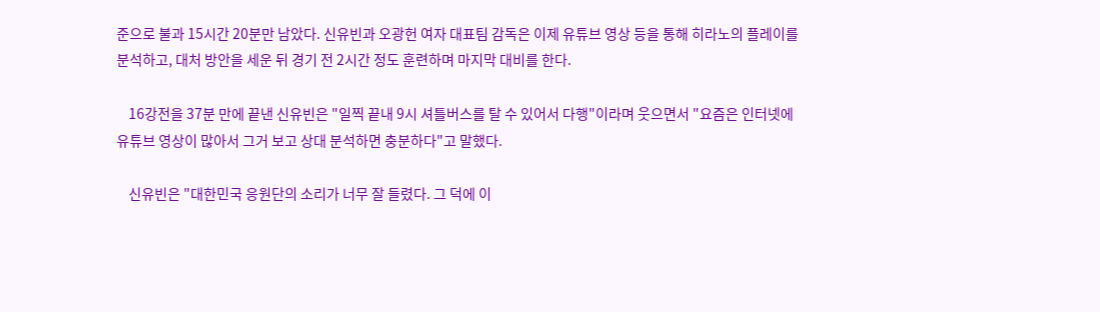준으로 불과 15시간 20분만 남았다. 신유빈과 오광헌 여자 대표팀 감독은 이제 유튜브 영상 등을 통해 히라노의 플레이를 분석하고, 대처 방안을 세운 뒤 경기 전 2시간 정도 훈련하며 마지막 대비를 한다.

    16강전을 37분 만에 끝낸 신유빈은 "일찍 끝내 9시 셔틀버스를 탈 수 있어서 다행"이라며 웃으면서 "요즘은 인터넷에 유튜브 영상이 많아서 그거 보고 상대 분석하면 충분하다"고 말했다.

    신유빈은 "대한민국 응원단의 소리가 너무 잘 들렸다. 그 덕에 이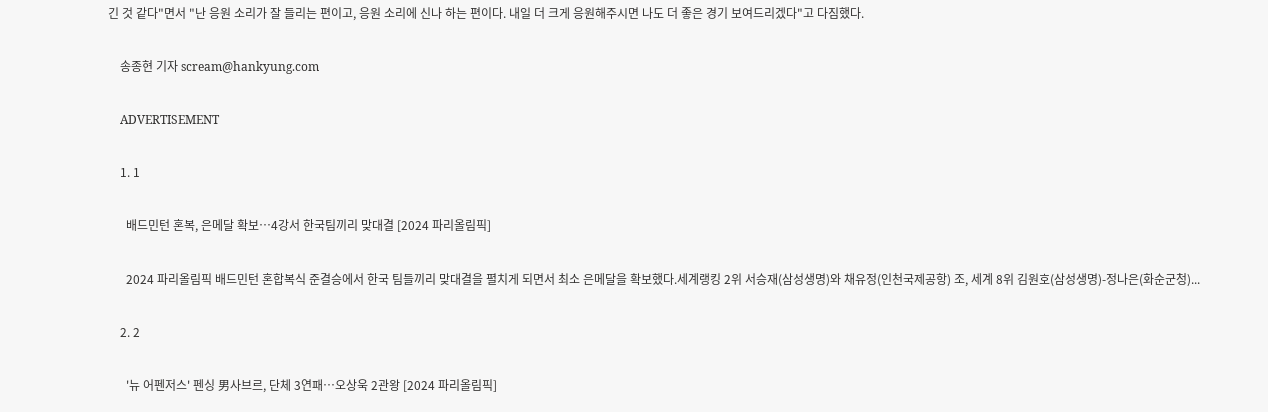긴 것 같다"면서 "난 응원 소리가 잘 들리는 편이고, 응원 소리에 신나 하는 편이다. 내일 더 크게 응원해주시면 나도 더 좋은 경기 보여드리겠다"고 다짐했다.

    송종현 기자 scream@hankyung.com

    ADVERTISEMENT

    1. 1

      배드민턴 혼복, 은메달 확보…4강서 한국팀끼리 맞대결 [2024 파리올림픽]

      2024 파리올림픽 배드민턴 혼합복식 준결승에서 한국 팀들끼리 맞대결을 펼치게 되면서 최소 은메달을 확보했다.세계랭킹 2위 서승재(삼성생명)와 채유정(인천국제공항) 조, 세계 8위 김원호(삼성생명)-정나은(화순군청)...

    2. 2

      '뉴 어펜저스' 펜싱 男사브르, 단체 3연패…오상욱 2관왕 [2024 파리올림픽]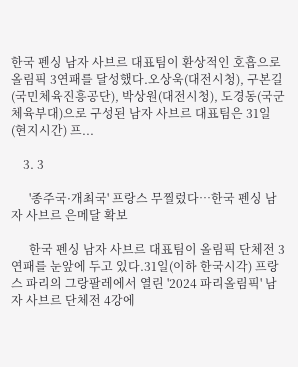한국 펜싱 남자 사브르 대표팀이 환상적인 호흡으로 올림픽 3연패를 달성했다.오상욱(대전시청), 구본길(국민체육진흥공단), 박상원(대전시청), 도경동(국군체육부대)으로 구성된 남자 사브르 대표팀은 31일(현지시간) 프...

    3. 3

      '종주국·개최국' 프랑스 무찔렀다…한국 펜싱 남자 사브르 은메달 확보

      한국 펜싱 남자 사브르 대표팀이 올림픽 단체전 3연패를 눈앞에 두고 있다.31일(이하 한국시각) 프랑스 파리의 그랑팔레에서 열린 '2024 파리올림픽' 남자 사브르 단체전 4강에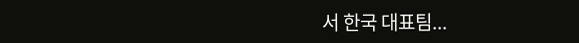서 한국 대표팀...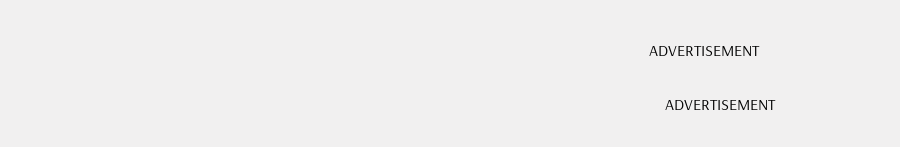ADVERTISEMENT

    ADVERTISEMENT